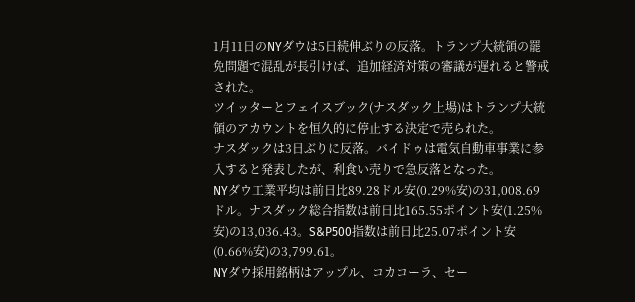1月11日のNYダウは5日続伸ぶりの反落。トランプ大統領の罷免問題で混乱が長引けば、追加経済対策の審議が遅れると警戒された。
ツイッターとフェイスブック(ナスダック上場)はトランプ大統領のアカウントを恒久的に停止する決定で売られた。
ナスダックは3日ぶりに反落。バイドゥは電気自動車事業に参入すると発表したが、利食い売りで急反落となった。
NYダウ工業平均は前日比89.28ドル安(0.29%安)の31,008.69ドル。ナスダック総合指数は前日比165.55ポイント安(1.25%安)の13,036.43。S&P500指数は前日比25.07ポイント安(0.66%安)の3,799.61。
NYダウ採用銘柄はアップル、コカコーラ、セー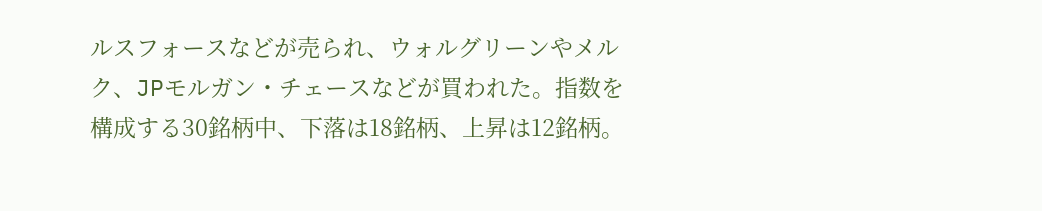ルスフォースなどが売られ、ウォルグリーンやメルク、JPモルガン・チェースなどが買われた。指数を構成する30銘柄中、下落は18銘柄、上昇は12銘柄。